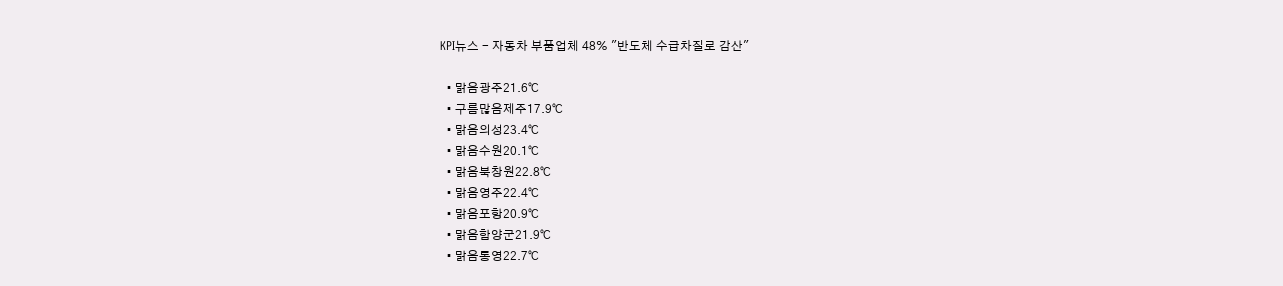KPI뉴스 - 자동차 부품업체 48% "반도체 수급차질로 감산"

  • 맑음광주21.6℃
  • 구름많음제주17.9℃
  • 맑음의성23.4℃
  • 맑음수원20.1℃
  • 맑음북창원22.8℃
  • 맑음영주22.4℃
  • 맑음포항20.9℃
  • 맑음함양군21.9℃
  • 맑음통영22.7℃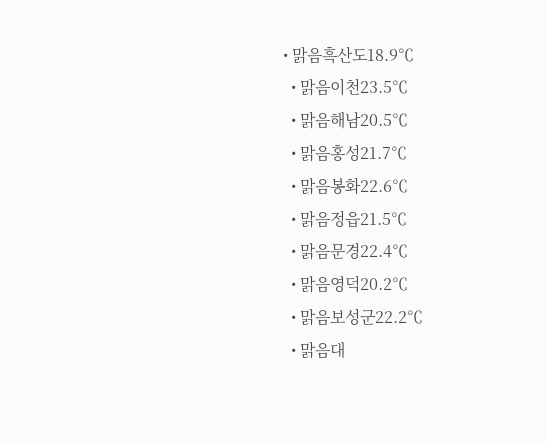• 맑음흑산도18.9℃
  • 맑음이천23.5℃
  • 맑음해남20.5℃
  • 맑음홍성21.7℃
  • 맑음봉화22.6℃
  • 맑음정읍21.5℃
  • 맑음문경22.4℃
  • 맑음영덕20.2℃
  • 맑음보성군22.2℃
  • 맑음대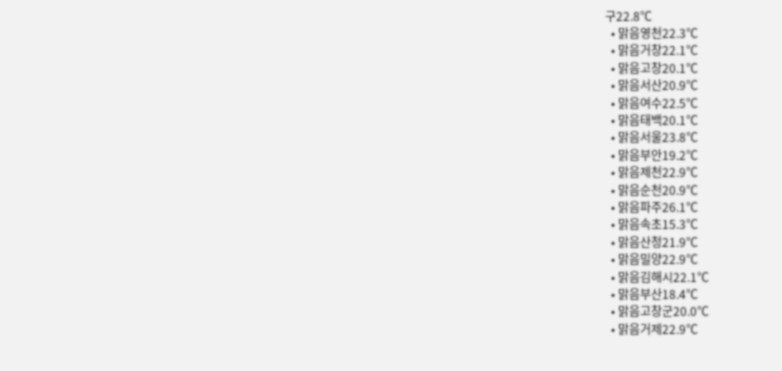구22.8℃
  • 맑음영천22.3℃
  • 맑음거창22.1℃
  • 맑음고창20.1℃
  • 맑음서산20.9℃
  • 맑음여수22.5℃
  • 맑음태백20.1℃
  • 맑음서울23.8℃
  • 맑음부안19.2℃
  • 맑음제천22.9℃
  • 맑음순천20.9℃
  • 맑음파주26.1℃
  • 맑음속초15.3℃
  • 맑음산청21.9℃
  • 맑음밀양22.9℃
  • 맑음김해시22.1℃
  • 맑음부산18.4℃
  • 맑음고창군20.0℃
  • 맑음거제22.9℃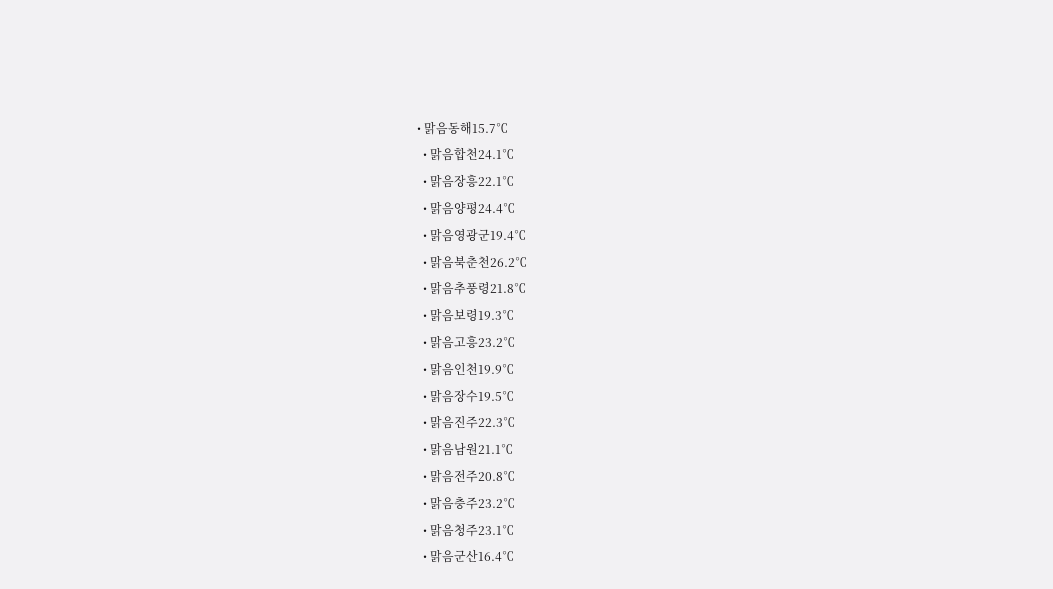• 맑음동해15.7℃
  • 맑음합천24.1℃
  • 맑음장흥22.1℃
  • 맑음양평24.4℃
  • 맑음영광군19.4℃
  • 맑음북춘천26.2℃
  • 맑음추풍령21.8℃
  • 맑음보령19.3℃
  • 맑음고흥23.2℃
  • 맑음인천19.9℃
  • 맑음장수19.5℃
  • 맑음진주22.3℃
  • 맑음남원21.1℃
  • 맑음전주20.8℃
  • 맑음충주23.2℃
  • 맑음청주23.1℃
  • 맑음군산16.4℃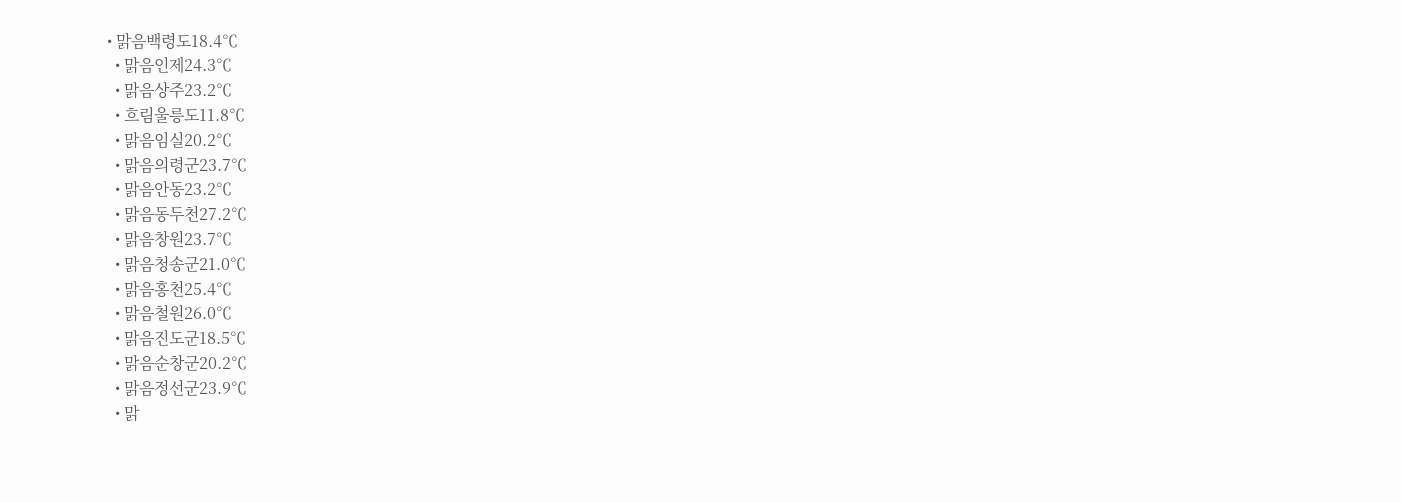• 맑음백령도18.4℃
  • 맑음인제24.3℃
  • 맑음상주23.2℃
  • 흐림울릉도11.8℃
  • 맑음임실20.2℃
  • 맑음의령군23.7℃
  • 맑음안동23.2℃
  • 맑음동두천27.2℃
  • 맑음창원23.7℃
  • 맑음청송군21.0℃
  • 맑음홍천25.4℃
  • 맑음철원26.0℃
  • 맑음진도군18.5℃
  • 맑음순창군20.2℃
  • 맑음정선군23.9℃
  • 맑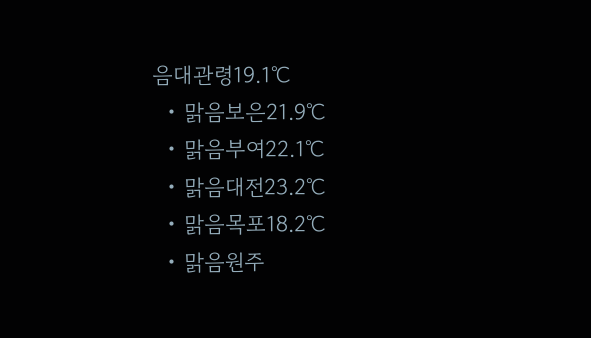음대관령19.1℃
  • 맑음보은21.9℃
  • 맑음부여22.1℃
  • 맑음대전23.2℃
  • 맑음목포18.2℃
  • 맑음원주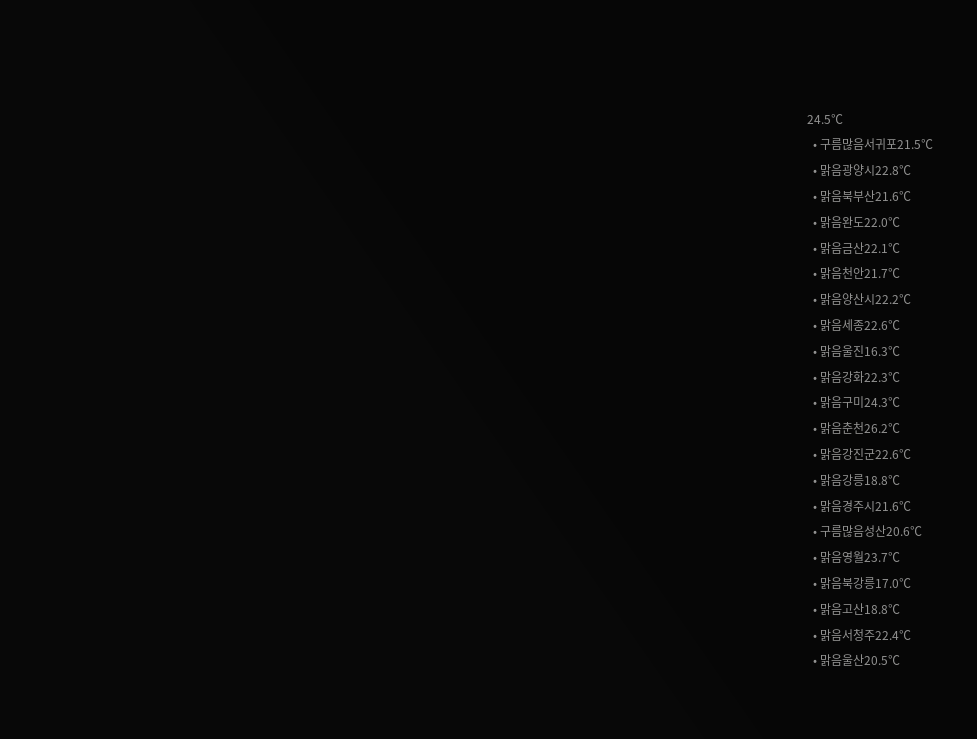24.5℃
  • 구름많음서귀포21.5℃
  • 맑음광양시22.8℃
  • 맑음북부산21.6℃
  • 맑음완도22.0℃
  • 맑음금산22.1℃
  • 맑음천안21.7℃
  • 맑음양산시22.2℃
  • 맑음세종22.6℃
  • 맑음울진16.3℃
  • 맑음강화22.3℃
  • 맑음구미24.3℃
  • 맑음춘천26.2℃
  • 맑음강진군22.6℃
  • 맑음강릉18.8℃
  • 맑음경주시21.6℃
  • 구름많음성산20.6℃
  • 맑음영월23.7℃
  • 맑음북강릉17.0℃
  • 맑음고산18.8℃
  • 맑음서청주22.4℃
  • 맑음울산20.5℃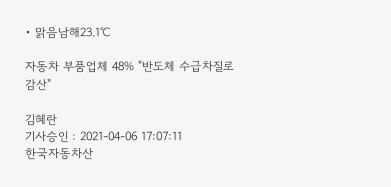• 맑음남해23.1℃

자동차 부품업체 48% "반도체 수급차질로 감산"

김혜란
기사승인 : 2021-04-06 17:07:11
한국자동차산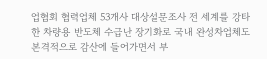업협회 협력업체 53개사 대상설문조사 전 세계를 강타한 차량용 반도체 수급난 장기화로 국내 완성차업체도 본격적으로 감산에 들어가면서 부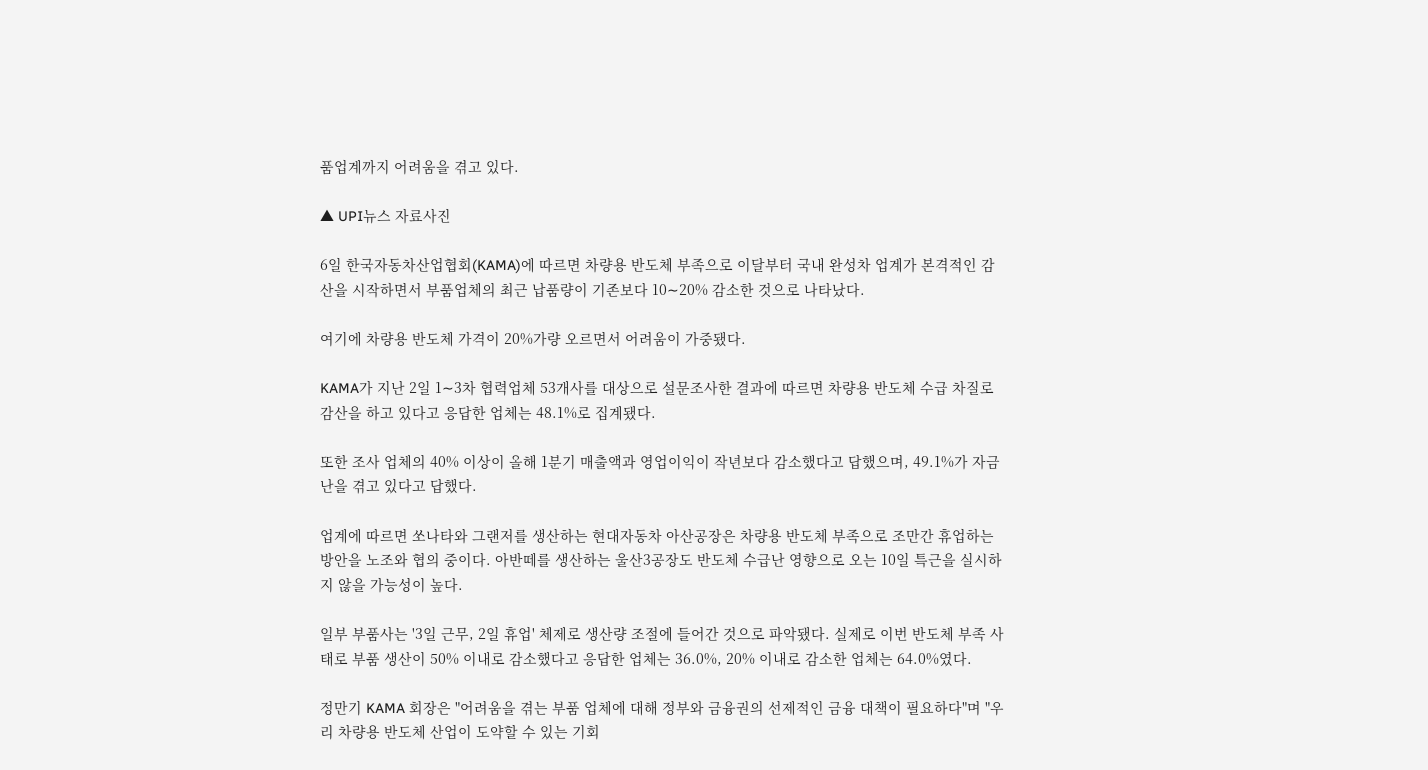품업계까지 어려움을 겪고 있다.

▲ UPI뉴스 자료사진

6일 한국자동차산업협회(KAMA)에 따르면 차량용 반도체 부족으로 이달부터 국내 완성차 업계가 본격적인 감산을 시작하면서 부품업체의 최근 납품량이 기존보다 10∼20% 감소한 것으로 나타났다.

여기에 차량용 반도체 가격이 20%가량 오르면서 어려움이 가중됐다.

KAMA가 지난 2일 1∼3차 협력업체 53개사를 대상으로 설문조사한 결과에 따르면 차량용 반도체 수급 차질로 감산을 하고 있다고 응답한 업체는 48.1%로 집계됐다.

또한 조사 업체의 40% 이상이 올해 1분기 매출액과 영업이익이 작년보다 감소했다고 답했으며, 49.1%가 자금난을 겪고 있다고 답했다.

업계에 따르면 쏘나타와 그랜저를 생산하는 현대자동차 아산공장은 차량용 반도체 부족으로 조만간 휴업하는 방안을 노조와 협의 중이다. 아반떼를 생산하는 울산3공장도 반도체 수급난 영향으로 오는 10일 특근을 실시하지 않을 가능성이 높다.

일부 부품사는 '3일 근무, 2일 휴업' 체제로 생산량 조절에 들어간 것으로 파악됐다. 실제로 이번 반도체 부족 사태로 부품 생산이 50% 이내로 감소했다고 응답한 업체는 36.0%, 20% 이내로 감소한 업체는 64.0%였다.

정만기 KAMA 회장은 "어려움을 겪는 부품 업체에 대해 정부와 금융권의 선제적인 금융 대책이 필요하다"며 "우리 차량용 반도체 산업이 도약할 수 있는 기회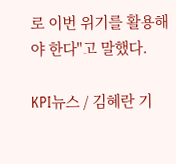로 이번 위기를 활용해야 한다"고 말했다.

KPI뉴스 / 김혜란 기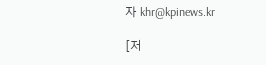자 khr@kpinews.kr

[저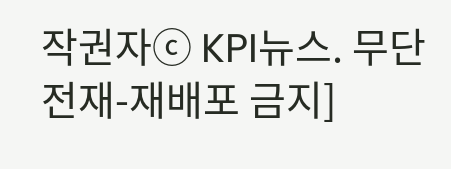작권자ⓒ KPI뉴스. 무단전재-재배포 금지]